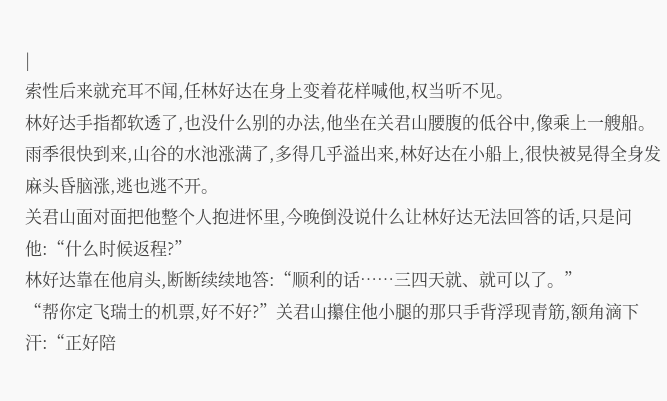|
索性后来就充耳不闻,任林好达在身上变着花样喊他,权当听不见。
林好达手指都软透了,也没什么别的办法,他坐在关君山腰腹的低谷中,像乘上一艘船。雨季很快到来,山谷的水池涨满了,多得几乎溢出来,林好达在小船上,很快被晃得全身发麻头昏脑涨,逃也逃不开。
关君山面对面把他整个人抱进怀里,今晚倒没说什么让林好达无法回答的话,只是问他:“什么时候返程?”
林好达靠在他肩头,断断续续地答:“顺利的话……三四天就、就可以了。”
“帮你定飞瑞士的机票,好不好?”关君山攥住他小腿的那只手背浮现青筋,额角滴下汗:“正好陪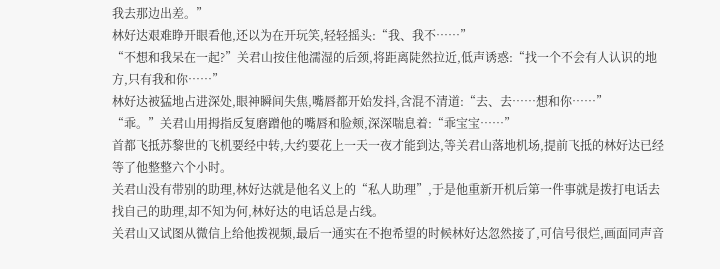我去那边出差。”
林好达艰难睁开眼看他,还以为在开玩笑,轻轻摇头:“我、我不……”
“不想和我呆在一起?”关君山按住他濡湿的后颈,将距离陡然拉近,低声诱惑:“找一个不会有人认识的地方,只有我和你……”
林好达被猛地占进深处,眼神瞬间失焦,嘴唇都开始发抖,含混不清道:“去、去……想和你……”
“乖。”关君山用拇指反复磨蹭他的嘴唇和脸颊,深深喘息着:“乖宝宝……”
首都飞抵苏黎世的飞机要经中转,大约要花上一天一夜才能到达,等关君山落地机场,提前飞抵的林好达已经等了他整整六个小时。
关君山没有带别的助理,林好达就是他名义上的“私人助理”,于是他重新开机后第一件事就是拨打电话去找自己的助理,却不知为何,林好达的电话总是占线。
关君山又试图从微信上给他拨视频,最后一通实在不抱希望的时候林好达忽然接了,可信号很烂,画面同声音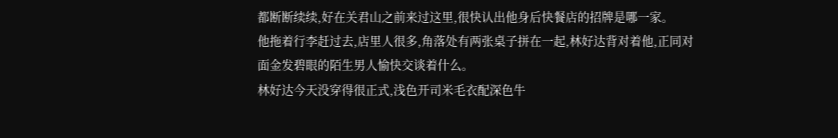都断断续续,好在关君山之前来过这里,很快认出他身后快餐店的招牌是哪一家。
他拖着行李赶过去,店里人很多,角落处有两张桌子拼在一起,林好达背对着他,正同对面金发碧眼的陌生男人愉快交谈着什么。
林好达今天没穿得很正式,浅色开司米毛衣配深色牛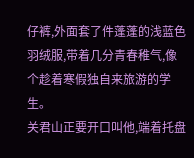仔裤,外面套了件蓬蓬的浅蓝色羽绒服,带着几分青春稚气,像个趁着寒假独自来旅游的学生。
关君山正要开口叫他,端着托盘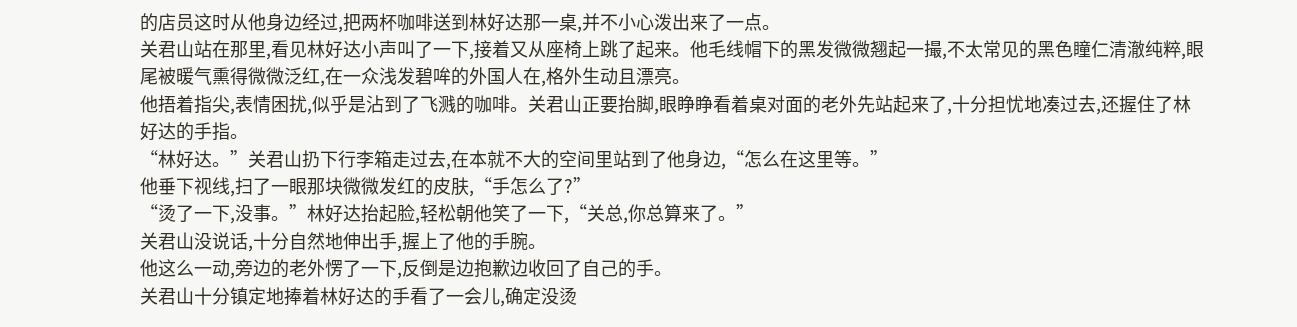的店员这时从他身边经过,把两杯咖啡送到林好达那一桌,并不小心泼出来了一点。
关君山站在那里,看见林好达小声叫了一下,接着又从座椅上跳了起来。他毛线帽下的黑发微微翘起一撮,不太常见的黑色瞳仁清澈纯粹,眼尾被暖气熏得微微泛红,在一众浅发碧哞的外国人在,格外生动且漂亮。
他捂着指尖,表情困扰,似乎是沾到了飞溅的咖啡。关君山正要抬脚,眼睁睁看着桌对面的老外先站起来了,十分担忧地凑过去,还握住了林好达的手指。
“林好达。”关君山扔下行李箱走过去,在本就不大的空间里站到了他身边,“怎么在这里等。”
他垂下视线,扫了一眼那块微微发红的皮肤,“手怎么了?”
“烫了一下,没事。”林好达抬起脸,轻松朝他笑了一下,“关总,你总算来了。”
关君山没说话,十分自然地伸出手,握上了他的手腕。
他这么一动,旁边的老外愣了一下,反倒是边抱歉边收回了自己的手。
关君山十分镇定地捧着林好达的手看了一会儿,确定没烫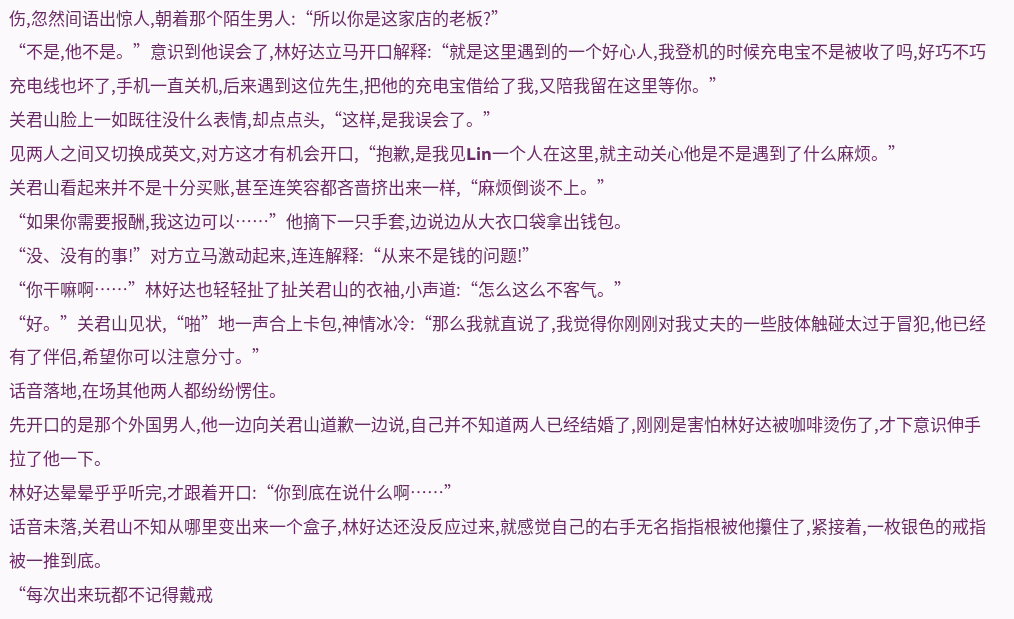伤,忽然间语出惊人,朝着那个陌生男人:“所以你是这家店的老板?”
“不是,他不是。”意识到他误会了,林好达立马开口解释:“就是这里遇到的一个好心人,我登机的时候充电宝不是被收了吗,好巧不巧充电线也坏了,手机一直关机,后来遇到这位先生,把他的充电宝借给了我,又陪我留在这里等你。”
关君山脸上一如既往没什么表情,却点点头,“这样,是我误会了。”
见两人之间又切换成英文,对方这才有机会开口,“抱歉,是我见Lin一个人在这里,就主动关心他是不是遇到了什么麻烦。”
关君山看起来并不是十分买账,甚至连笑容都吝啬挤出来一样,“麻烦倒谈不上。”
“如果你需要报酬,我这边可以……”他摘下一只手套,边说边从大衣口袋拿出钱包。
“没、没有的事!”对方立马激动起来,连连解释:“从来不是钱的问题!”
“你干嘛啊……”林好达也轻轻扯了扯关君山的衣袖,小声道:“怎么这么不客气。”
“好。”关君山见状,“啪”地一声合上卡包,神情冰冷:“那么我就直说了,我觉得你刚刚对我丈夫的一些肢体触碰太过于冒犯,他已经有了伴侣,希望你可以注意分寸。”
话音落地,在场其他两人都纷纷愣住。
先开口的是那个外国男人,他一边向关君山道歉一边说,自己并不知道两人已经结婚了,刚刚是害怕林好达被咖啡烫伤了,才下意识伸手拉了他一下。
林好达晕晕乎乎听完,才跟着开口:“你到底在说什么啊……”
话音未落,关君山不知从哪里变出来一个盒子,林好达还没反应过来,就感觉自己的右手无名指指根被他攥住了,紧接着,一枚银色的戒指被一推到底。
“每次出来玩都不记得戴戒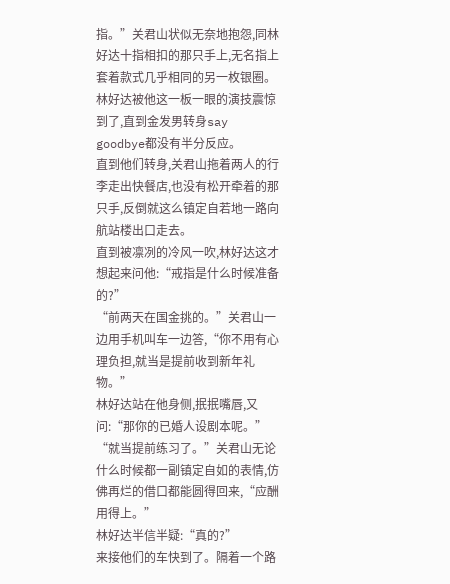指。”关君山状似无奈地抱怨,同林好达十指相扣的那只手上,无名指上套着款式几乎相同的另一枚银圈。
林好达被他这一板一眼的演技震惊到了,直到金发男转身say goodbye都没有半分反应。
直到他们转身,关君山拖着两人的行李走出快餐店,也没有松开牵着的那只手,反倒就这么镇定自若地一路向航站楼出口走去。
直到被凛冽的冷风一吹,林好达这才想起来问他:“戒指是什么时候准备的?”
“前两天在国金挑的。”关君山一边用手机叫车一边答,“你不用有心理负担,就当是提前收到新年礼物。”
林好达站在他身侧,抿抿嘴唇,又问:“那你的已婚人设剧本呢。”
“就当提前练习了。”关君山无论什么时候都一副镇定自如的表情,仿佛再烂的借口都能圆得回来,“应酬用得上。”
林好达半信半疑:“真的?”
来接他们的车快到了。隔着一个路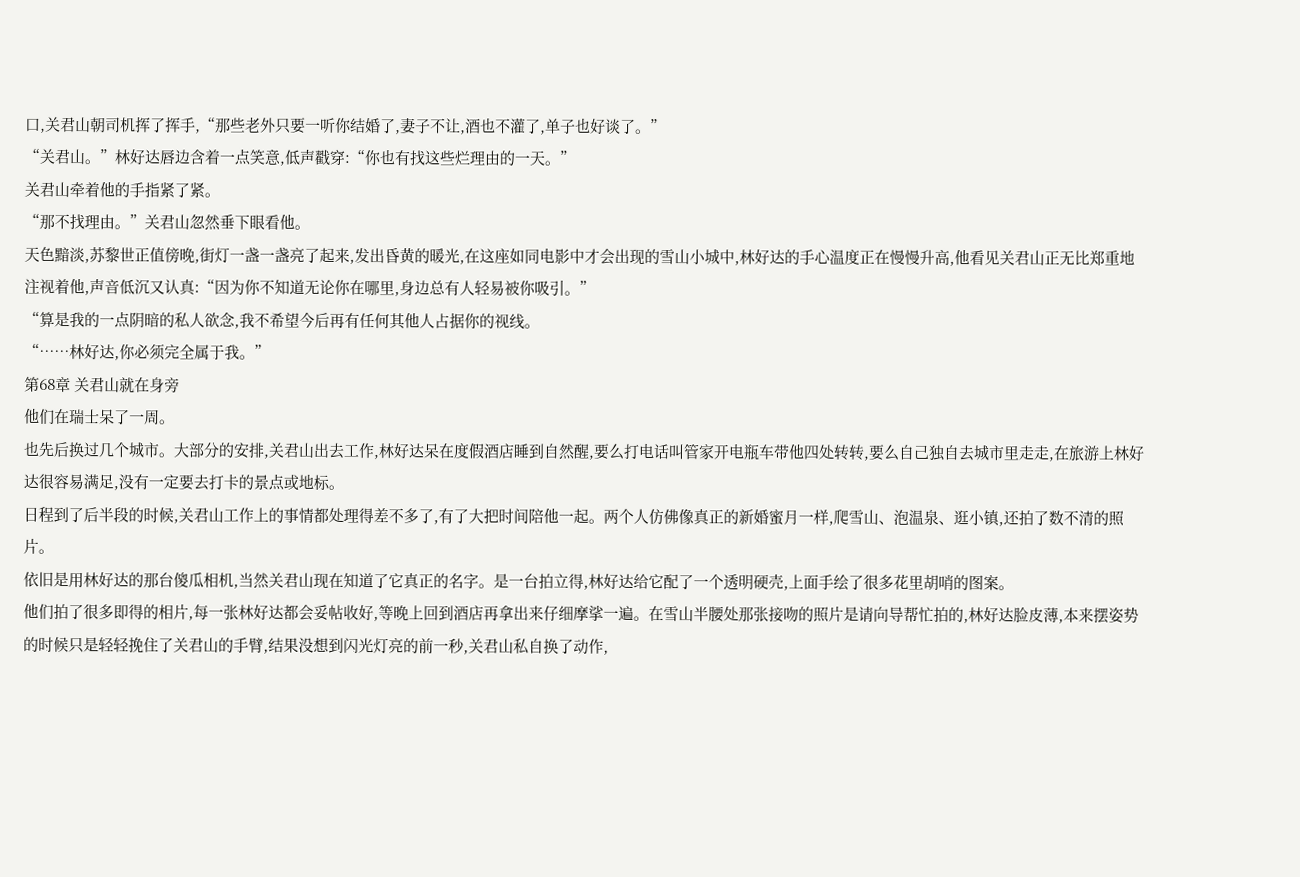口,关君山朝司机挥了挥手,“那些老外只要一听你结婚了,妻子不让,酒也不灌了,单子也好谈了。”
“关君山。”林好达唇边含着一点笑意,低声戳穿:“你也有找这些烂理由的一天。”
关君山牵着他的手指紧了紧。
“那不找理由。”关君山忽然垂下眼看他。
天色黯淡,苏黎世正值傍晚,街灯一盏一盏亮了起来,发出昏黄的暖光,在这座如同电影中才会出现的雪山小城中,林好达的手心温度正在慢慢升高,他看见关君山正无比郑重地注视着他,声音低沉又认真:“因为你不知道无论你在哪里,身边总有人轻易被你吸引。”
“算是我的一点阴暗的私人欲念,我不希望今后再有任何其他人占据你的视线。
“……林好达,你必须完全属于我。”
第68章 关君山就在身旁
他们在瑞士呆了一周。
也先后换过几个城市。大部分的安排,关君山出去工作,林好达呆在度假酒店睡到自然醒,要么打电话叫管家开电瓶车带他四处转转,要么自己独自去城市里走走,在旅游上林好达很容易满足,没有一定要去打卡的景点或地标。
日程到了后半段的时候,关君山工作上的事情都处理得差不多了,有了大把时间陪他一起。两个人仿佛像真正的新婚蜜月一样,爬雪山、泡温泉、逛小镇,还拍了数不清的照片。
依旧是用林好达的那台傻瓜相机,当然关君山现在知道了它真正的名字。是一台拍立得,林好达给它配了一个透明硬壳,上面手绘了很多花里胡哨的图案。
他们拍了很多即得的相片,每一张林好达都会妥帖收好,等晚上回到酒店再拿出来仔细摩挲一遍。在雪山半腰处那张接吻的照片是请向导帮忙拍的,林好达脸皮薄,本来摆姿势的时候只是轻轻挽住了关君山的手臂,结果没想到闪光灯亮的前一秒,关君山私自换了动作,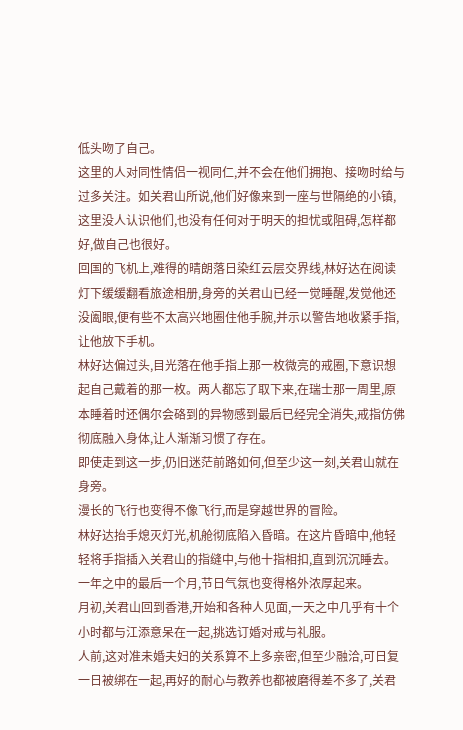低头吻了自己。
这里的人对同性情侣一视同仁,并不会在他们拥抱、接吻时给与过多关注。如关君山所说,他们好像来到一座与世隔绝的小镇,这里没人认识他们,也没有任何对于明天的担忧或阻碍,怎样都好,做自己也很好。
回国的飞机上,难得的晴朗落日染红云层交界线,林好达在阅读灯下缓缓翻看旅途相册,身旁的关君山已经一觉睡醒,发觉他还没阖眼,便有些不太高兴地圈住他手腕,并示以警告地收紧手指,让他放下手机。
林好达偏过头,目光落在他手指上那一枚微亮的戒圈,下意识想起自己戴着的那一枚。两人都忘了取下来,在瑞士那一周里,原本睡着时还偶尔会硌到的异物感到最后已经完全消失,戒指仿佛彻底融入身体,让人渐渐习惯了存在。
即使走到这一步,仍旧迷茫前路如何,但至少这一刻,关君山就在身旁。
漫长的飞行也变得不像飞行,而是穿越世界的冒险。
林好达抬手熄灭灯光,机舱彻底陷入昏暗。在这片昏暗中,他轻轻将手指插入关君山的指缝中,与他十指相扣,直到沉沉睡去。
一年之中的最后一个月,节日气氛也变得格外浓厚起来。
月初,关君山回到香港,开始和各种人见面,一天之中几乎有十个小时都与江添意呆在一起,挑选订婚对戒与礼服。
人前,这对准未婚夫妇的关系算不上多亲密,但至少融洽,可日复一日被绑在一起,再好的耐心与教养也都被磨得差不多了,关君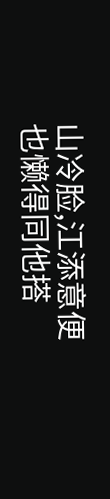山冷脸,江添意便也懒得同他搭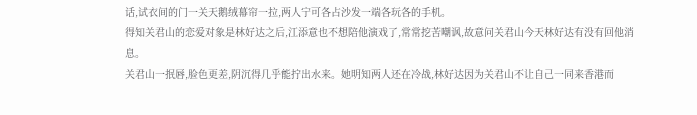话,试衣间的门一关天鹅绒幕帘一拉,两人宁可各占沙发一端各玩各的手机。
得知关君山的恋爱对象是林好达之后,江添意也不想陪他演戏了,常常挖苦嘲讽,故意问关君山今天林好达有没有回他消息。
关君山一抿唇,脸色更差,阴沉得几乎能拧出水来。她明知两人还在冷战,林好达因为关君山不让自己一同来香港而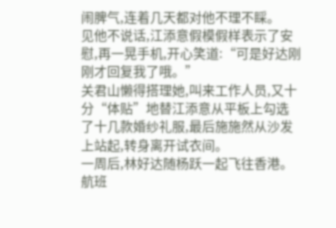闹脾气,连着几天都对他不理不睬。
见他不说话,江添意假模假样表示了安慰,再一晃手机,开心笑道:“可是好达刚刚才回复我了哦。”
关君山懒得搭理她,叫来工作人员,又十分“体贴”地替江添意从平板上勾选了十几款婚纱礼服,最后施施然从沙发上站起,转身离开试衣间。
一周后,林好达随杨跃一起飞往香港。
航班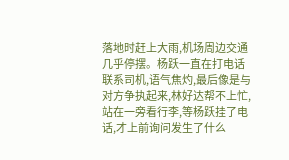落地时赶上大雨,机场周边交通几乎停摆。杨跃一直在打电话联系司机,语气焦灼,最后像是与对方争执起来,林好达帮不上忙,站在一旁看行李,等杨跃挂了电话,才上前询问发生了什么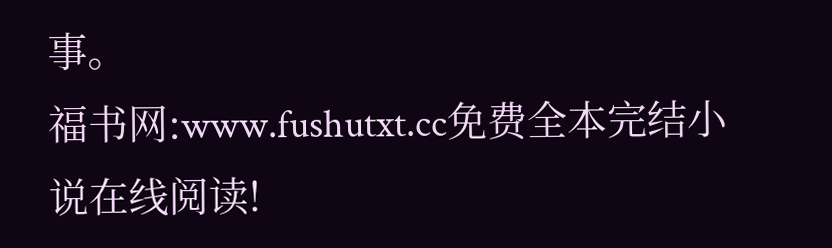事。
福书网:www.fushutxt.cc免费全本完结小说在线阅读!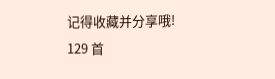记得收藏并分享哦!
129 首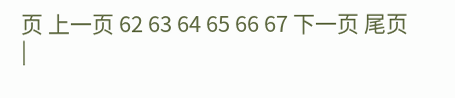页 上一页 62 63 64 65 66 67 下一页 尾页
|